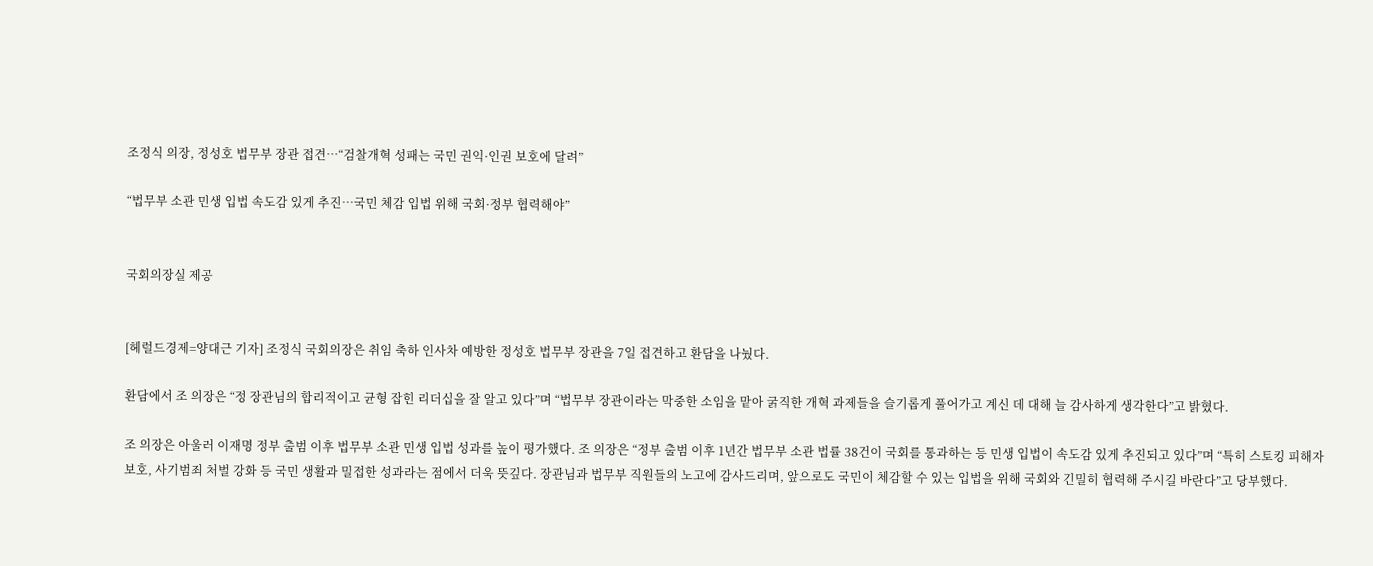조정식 의장, 정성호 법무부 장관 접견…“검찰개혁 성패는 국민 권익·인권 보호에 달려”

“법무부 소관 민생 입법 속도감 있게 추진…국민 체감 입법 위해 국회·정부 협력해야”


국회의장실 제공


[헤럴드경제=양대근 기자] 조정식 국회의장은 취임 축하 인사차 예방한 정성호 법무부 장관을 7일 접견하고 환담을 나눴다.

환담에서 조 의장은 “정 장관님의 합리적이고 균형 잡힌 리더십을 잘 알고 있다”며 “법무부 장관이라는 막중한 소임을 맡아 굵직한 개혁 과제들을 슬기롭게 풀어가고 계신 데 대해 늘 감사하게 생각한다”고 밝혔다.

조 의장은 아울러 이재명 정부 출범 이후 법무부 소관 민생 입법 성과를 높이 평가했다. 조 의장은 “정부 출범 이후 1년간 법무부 소관 법률 38건이 국회를 통과하는 등 민생 입법이 속도감 있게 추진되고 있다”며 “특히 스토킹 피해자 보호, 사기범죄 처벌 강화 등 국민 생활과 밀접한 성과라는 점에서 더욱 뜻깊다. 장관님과 법무부 직원들의 노고에 감사드리며, 앞으로도 국민이 체감할 수 있는 입법을 위해 국회와 긴밀히 협력해 주시길 바란다”고 당부했다.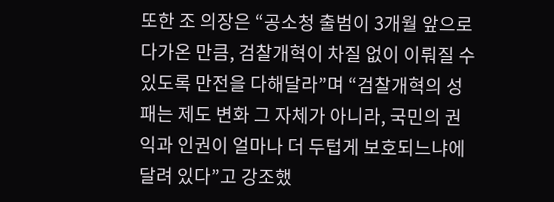또한 조 의장은 “공소청 출범이 3개월 앞으로 다가온 만큼, 검찰개혁이 차질 없이 이뤄질 수 있도록 만전을 다해달라”며 “검찰개혁의 성패는 제도 변화 그 자체가 아니라, 국민의 권익과 인권이 얼마나 더 두텁게 보호되느냐에 달려 있다”고 강조했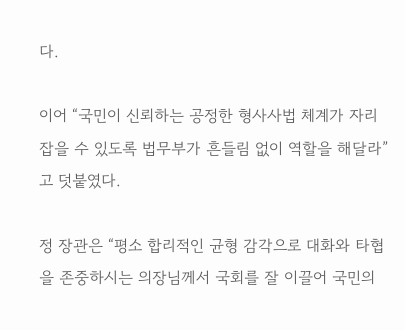다.

이어 “국민이 신뢰하는 공정한 형사사법 체계가 자리 잡을 수 있도록 법무부가 흔들림 없이 역할을 해달라”고 덧붙였다.

정 장관은 “평소 합리적인 균형 감각으로 대화와 타협을 존중하시는 의장님께서 국회를 잘 이끌어 국민의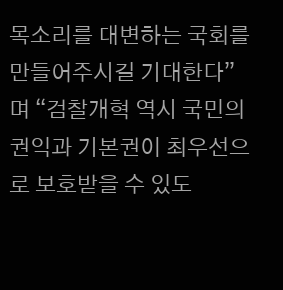목소리를 대변하는 국회를 만들어주시길 기대한다”며 “검찰개혁 역시 국민의 권익과 기본권이 최우선으로 보호받을 수 있도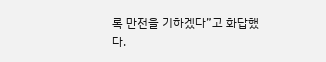록 만전을 기하겠다”고 화답했다.